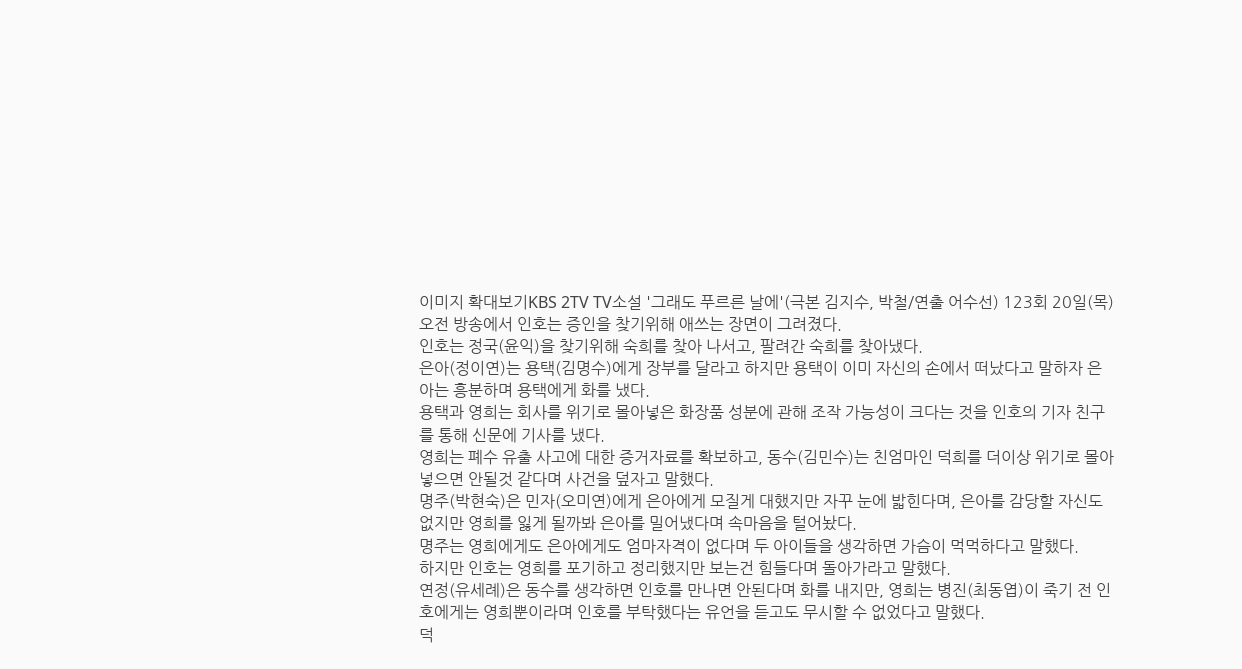이미지 확대보기KBS 2TV TV소설 '그래도 푸르른 날에'(극본 김지수, 박철/연출 어수선) 123회 20일(목) 오전 방송에서 인호는 증인을 찾기위해 애쓰는 장면이 그려졌다.
인호는 정국(윤익)을 찾기위해 숙희를 찾아 나서고, 팔려간 숙희를 찾아냈다.
은아(정이연)는 용택(김명수)에게 장부를 달라고 하지만 용택이 이미 자신의 손에서 떠났다고 말하자 은아는 흥분하며 용택에게 화를 냈다.
용택과 영희는 회사를 위기로 몰아넣은 화장품 성분에 관해 조작 가능성이 크다는 것을 인호의 기자 친구를 통해 신문에 기사를 냈다.
영희는 폐수 유출 사고에 대한 증거자료를 확보하고, 동수(김민수)는 친엄마인 덕희를 더이상 위기로 몰아넣으면 안될것 같다며 사건을 덮자고 말했다.
명주(박현숙)은 민자(오미연)에게 은아에게 모질게 대했지만 자꾸 눈에 밟힌다며, 은아를 감당할 자신도 없지만 영희를 잃게 될까봐 은아를 밀어냈다며 속마음을 털어놨다.
명주는 영희에게도 은아에게도 엄마자격이 없다며 두 아이들을 생각하면 가슴이 먹먹하다고 말했다.
하지만 인호는 영희를 포기하고 정리했지만 보는건 힘들다며 돌아가라고 말했다.
연정(유세례)은 동수를 생각하면 인호를 만나면 안된다며 화를 내지만, 영희는 병진(최동엽)이 죽기 전 인호에게는 영희뿐이라며 인호를 부탁했다는 유언을 듣고도 무시할 수 없었다고 말했다.
덕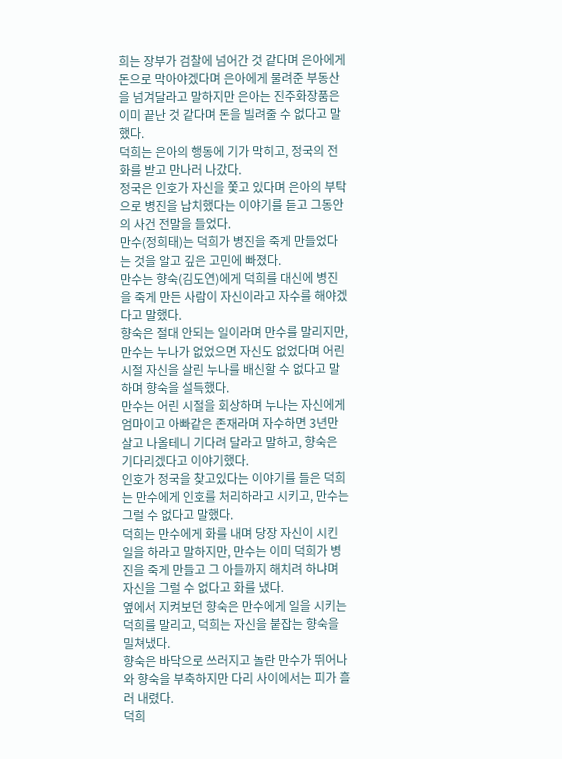희는 장부가 검찰에 넘어간 것 같다며 은아에게 돈으로 막아야겠다며 은아에게 물려준 부동산을 넘겨달라고 말하지만 은아는 진주화장품은 이미 끝난 것 같다며 돈을 빌려줄 수 없다고 말했다.
덕희는 은아의 행동에 기가 막히고, 정국의 전화를 받고 만나러 나갔다.
정국은 인호가 자신을 쫓고 있다며 은아의 부탁으로 병진을 납치했다는 이야기를 듣고 그동안의 사건 전말을 들었다.
만수(정희태)는 덕희가 병진을 죽게 만들었다는 것을 알고 깊은 고민에 빠졌다.
만수는 향숙(김도연)에게 덕희를 대신에 병진을 죽게 만든 사람이 자신이라고 자수를 해야겠다고 말했다.
향숙은 절대 안되는 일이라며 만수를 말리지만, 만수는 누나가 없었으면 자신도 없었다며 어린시절 자신을 살린 누나를 배신할 수 없다고 말하며 향숙을 설득했다.
만수는 어린 시절을 회상하며 누나는 자신에게 엄마이고 아빠같은 존재라며 자수하면 3년만 살고 나올테니 기다려 달라고 말하고, 향숙은 기다리겠다고 이야기했다.
인호가 정국을 찾고있다는 이야기를 들은 덕희는 만수에게 인호를 처리하라고 시키고, 만수는 그럴 수 없다고 말했다.
덕희는 만수에게 화를 내며 당장 자신이 시킨 일을 하라고 말하지만, 만수는 이미 덕희가 병진을 죽게 만들고 그 아들까지 해치려 하냐며 자신을 그럴 수 없다고 화를 냈다.
옆에서 지켜보던 향숙은 만수에게 일을 시키는 덕희를 말리고, 덕희는 자신을 붙잡는 향숙을 밀쳐냈다.
향숙은 바닥으로 쓰러지고 놀란 만수가 뛰어나와 향숙을 부축하지만 다리 사이에서는 피가 흘러 내렸다.
덕희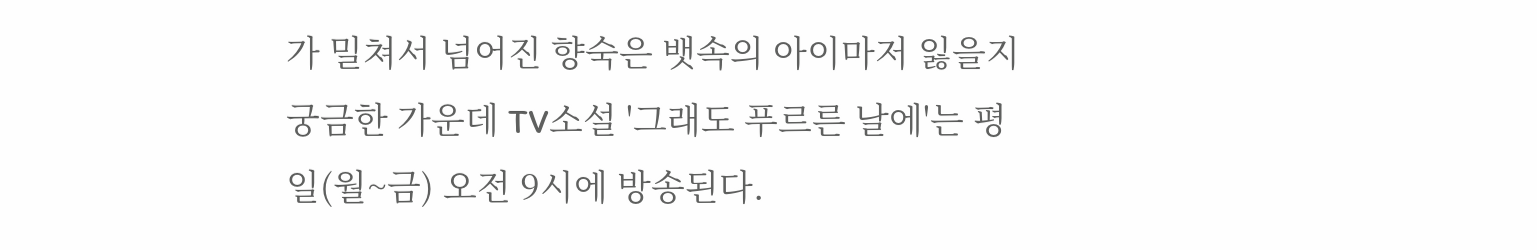가 밀쳐서 넘어진 향숙은 뱃속의 아이마저 잃을지 궁금한 가운데 TV소설 '그래도 푸르른 날에'는 평일(월~금) 오전 9시에 방송된다.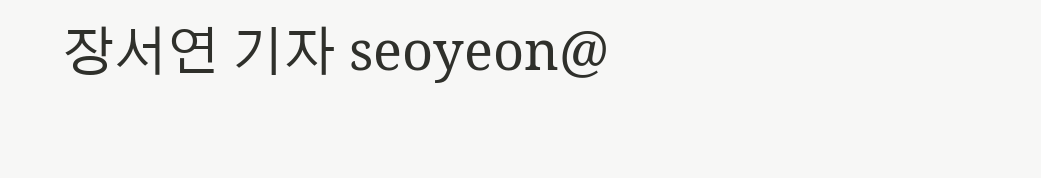장서연 기자 seoyeon@